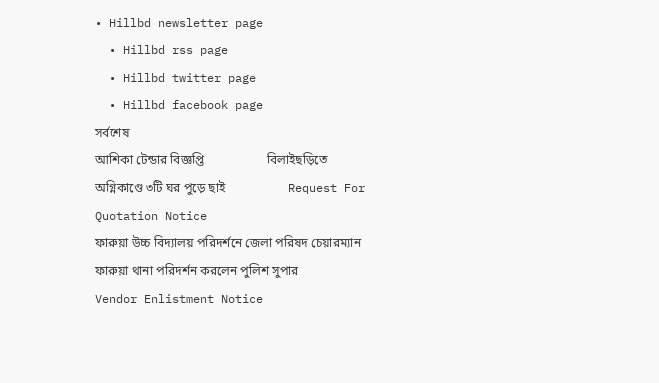• Hillbd newsletter page
  • Hillbd rss page
  • Hillbd twitter page
  • Hillbd facebook page
সর্বশেষ
আশিকা টেন্ডার বিজ্ঞপ্তি                    বিলাইছড়িতে অগ্নিকাণ্ডে ৩টি ঘর পুড়ে ছাই                    Request For Quotation Notice                    ফারুয়া উচ্চ বিদ্যালয় পরিদর্শনে জেলা পরিষদ চেয়ারম্যান                    ফারুয়া থানা পরিদর্শন করলেন পুলিশ সুপার                    Vendor Enlistment Notice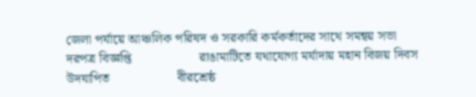জেলা পর্যায়ে আঞ্চলিক পরিষদ ও সরকারি কর্মকর্তাদের সাথে সমন্বয় সভা                    দরপত্র বিজ্ঞপ্তি                    রাঙামাটিতে যথাযোগ্য মর্যাদায় মহান বিজয় দিবস উদযাপিত                    বীরশ্রেষ্ঠ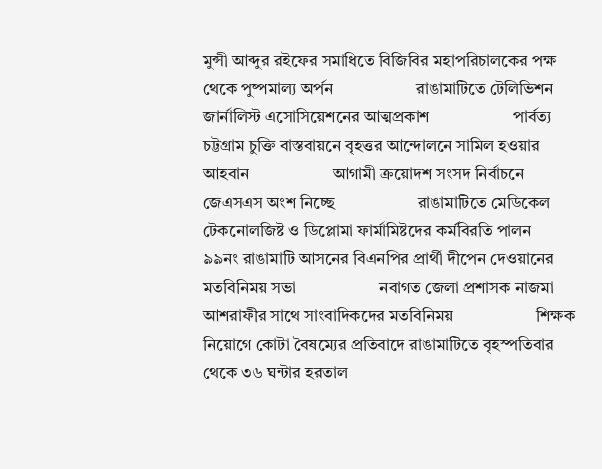মুন্সী আব্দুর রইফের সমাধিতে বিজিবির মহাপরিচালকের পক্ষ থেকে পুষ্পমাল্য অর্পন                    রাঙামাটিতে টেলিভিশন জার্নালিস্ট এসোসিয়েশনের আত্মপ্রকাশ                    পার্বত্য চট্টগ্রাম চুক্তি বাস্তবায়নে বৃহত্তর আন্দোলনে সামিল হওয়ার আহবান                    আগামী ক্রয়োদশ সংসদ নির্বাচনে জেএসএস অংশ নিচ্ছে                    রাঙামাটিতে মেডিকেল টেকনোলজিষ্ট ও ডিপ্লোমা ফার্মামিষ্টদের কর্মবিরতি পালন                    ৯৯নং রাঙামাটি আসনের বিএনপির প্রার্থী দীপেন দেওয়ানের মতবিনিময় সভা                    নবাগত জেলা প্রশাসক নাজমা আশরাফীর সাথে সাংবাদিকদের মতবিনিময়                    শিক্ষক নিয়োগে কোটা বৈষম্যের প্রতিবাদে রাঙামাটিতে বৃহস্পতিবার থেকে ৩৬ ঘন্টার হরতাল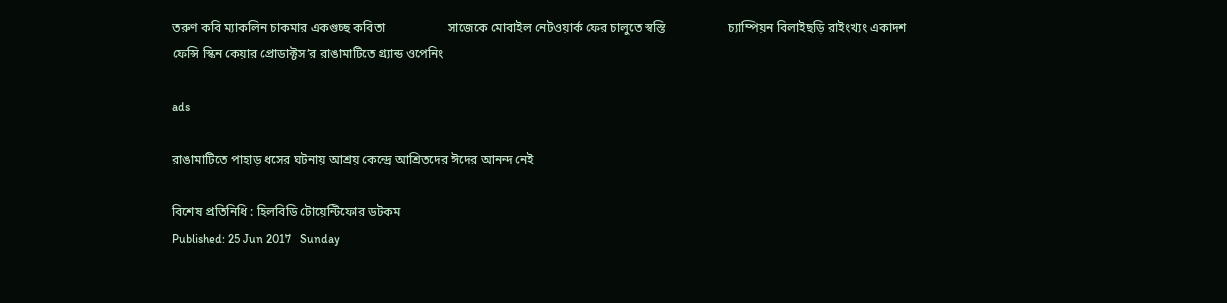তরুণ কবি ম্যাকলিন চাকমার একগুচ্ছ কবিতা                    সাজেকে মোবাইল নেটওয়ার্ক ফের চালুতে স্বস্তি                    চ্যাম্পিয়ন বিলাইছড়ি রাইংখ্যং একাদশ                    ফেন্সি স্কিন কেয়ার প্রোডাক্টস’র রাঙামাটিতে গ্র্যান্ড ওপেনিং

ads

রাঙামাটিতে পাহাড় ধসের ঘটনায় আশ্রয় কেন্দ্রে আশ্রিতদের ঈদের আনন্দ নেই

বিশেষ প্রতিনিধি : হিলবিডি টোয়েন্টিফোর ডটকম
Published: 25 Jun 2017   Sunday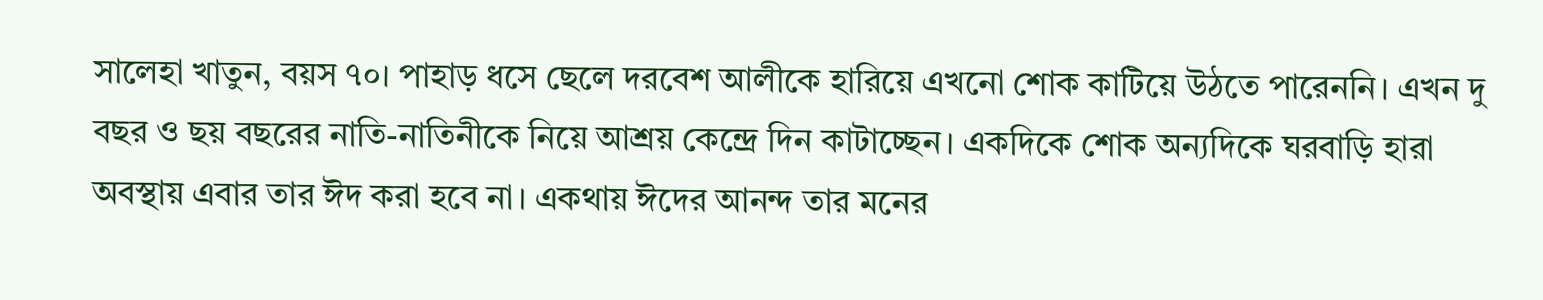সালেহা খাতুন, বয়স ৭০। পাহাড় ধসে ছেলে দরবেশ আলীকে হারিয়ে এখনো শোক কাটিয়ে উঠতে পারেননি। এখন দু বছর ও ছয় বছরের নাতি-নাতিনীকে নিয়ে আশ্রয় কেন্দ্রে দিন কাটাচ্ছেন। একদিকে শোক অন্যদিকে ঘরবাড়ি হারা অবস্থায় এবার তার ঈদ করা হবে না। একথায় ঈদের আনন্দ তার মনের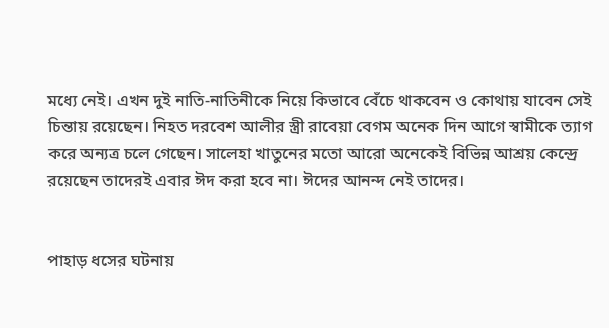মধ্যে নেই। এখন দুই নাতি-নাতিনীকে নিয়ে কিভাবে বেঁচে থাকবেন ও কোথায় যাবেন সেই চিন্তায় রয়েছেন। নিহত দরবেশ আলীর স্ত্রী রাবেয়া বেগম অনেক দিন আগে স্বামীকে ত্যাগ করে অন্যত্র চলে গেছেন। সালেহা খাতুনের মতো আরো অনেকেই বিভিন্ন আশ্রয় কেন্দ্রে রয়েছেন তাদেরই এবার ঈদ করা হবে না। ঈদের আনন্দ নেই তাদের।


পাহাড় ধসের ঘটনায়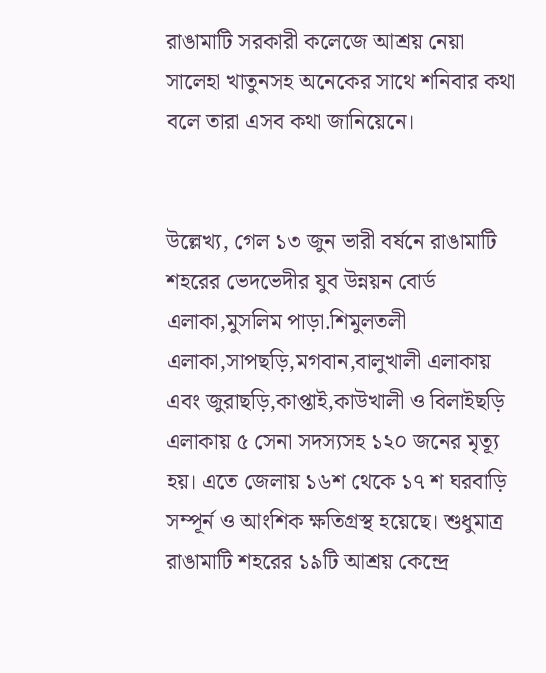রাঙামাটি সরকারী কলেজে আশ্রয় নেয়া সালেহা খাতুনসহ অনেকের সাথে শনিবার কথা বলে তারা এসব কথা জানিয়েনে।


উল্লেখ্য, গেল ১৩ জুন ভারী বর্ষনে রাঙামাটি শহরের ভেদভেদীর যুব উন্নয়ন বোর্ড এলাকা,মুসলিম পাড়া.শিমুলতলী এলাকা,সাপছড়ি,মগবান,বালুখালী এলাকায় এবং জুরাছড়ি,কাপ্তাই,কাউখালী ও বিলাইছড়ি এলাকায় ৫ সেনা সদস্যসহ ১২০ জনের মৃত্যূ হয়। এতে জেলায় ১৬শ থেকে ১৭ শ ঘরবাড়ি সম্পূর্ন ও আংশিক ক্ষতিগ্রস্থ হয়েছে। শুধুমাত্র রাঙামাটি শহরের ১৯টি আশ্রয় কেন্দ্রে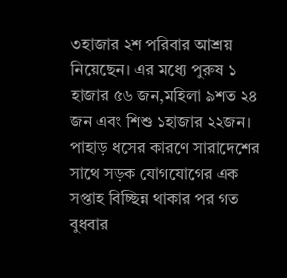৩হাজার ২শ পরিবার আশ্রয় নিয়েছেন। এর মধ্যে পুরুষ ১ হাজার ৫৬ জন,মহিলা ৯শত ২৪ জন এবং শিশু ১হাজার ২২জন। পাহাড় ধসের কারণে সারাদেশের সাথে সড়ক যোগযোগের এক সপ্তাহ বিচ্ছিন্ন থাকার পর গত বুধবার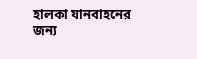হালকা যানবাহনের জন্য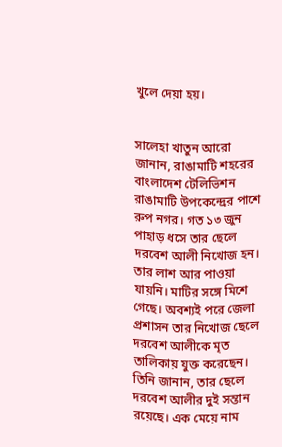খুলে দেয়া হয়।


সালেহা খাতুন আরো জানান, রাঙামাটি শহরের বাংলাদেশ টেলিভিশন রাঙামাটি উপকেন্দ্রের পাশে রুপ নগর। গত ১৩ জুন পাহাড় ধসে তার ছেলে দরবেশ আলী নিখোজ হন। তার লাশ আর পাওয়া যায়নি। মাটির সঙ্গে মিশে গেছে। অবশ্যই পরে জেলা প্রশাসন তার নিখোজ ছেলে দরবেশ আলীকে মৃত তালিকায় যুক্ত করেছেন। তিনি জানান, তার ছেলে দরবেশ আলীর দুই সন্তান রয়েছে। এক মেয়ে নাম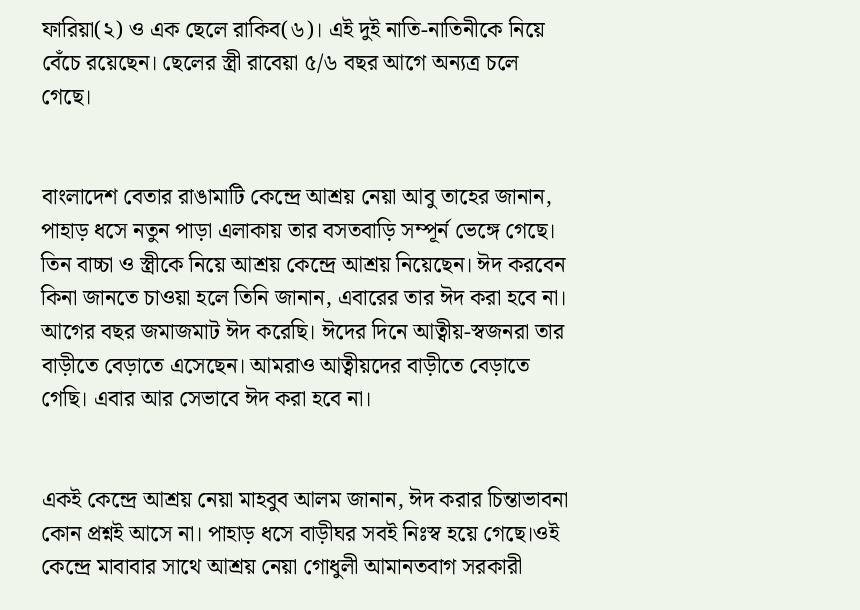ফারিয়া(২) ও এক ছেলে রাকিব(৬)। এই দুই নাতি-নাতিনীকে নিয়ে বেঁচে রয়েছেন। ছেলের স্ত্রী রাবেয়া ৫/৬ বছর আগে অন্যত্র চলে গেছে।


বাংলাদেশ বেতার রাঙামাটি কেন্দ্রে আশ্রয় নেয়া আবু তাহের জানান, পাহাড় ধসে নতুন পাড়া এলাকায় তার বসতবাড়ি সম্পূর্ন ভেঙ্গে গেছে। তিন বাচ্চা ও স্ত্রীকে নিয়ে আশ্রয় কেন্দ্রে আশ্রয় নিয়েছেন। ঈদ করবেন কিনা জানতে চাওয়া হলে তিনি জানান, এবারের তার ঈদ করা হবে না। আগের বছর জমাজমাট ঈদ করেছি। ঈদের দিনে আত্বীয়-স্বজনরা তার বাড়ীতে বেড়াতে এসেছেন। আমরাও আত্বীয়দের বাড়ীতে বেড়াতে গেছি। এবার আর সেভাবে ঈদ করা হবে না।


একই কেন্দ্রে আশ্রয় নেয়া মাহবুব আলম জানান, ঈদ করার চিন্তাভাবনা কোন প্রশ্নই আসে না। পাহাড় ধসে বাড়ীঘর সবই নিঃস্ব হয়ে গেছে।ওই কেন্দ্রে মাবাবার সাথে আশ্রয় নেয়া গোধুলী আমানতবাগ সরকারী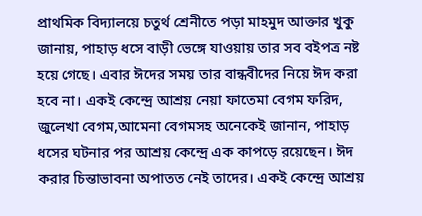প্রাথমিক বিদ্যালয়ে চতুর্থ শ্রেনীতে পড়া মাহমুদ আক্তার খুকু জানায়, পাহাড় ধসে বাড়ী ভেঙ্গে যাওয়ায় তার সব বইপত্র নষ্ট হয়ে গেছে। এবার ঈদের সময় তার বান্ধবীদের নিয়ে ঈদ করা হবে না। একই কেন্দ্রে আশ্রয় নেয়া ফাতেমা বেগম ফরিদ, জুলেখা বেগম,আমেনা বেগমসহ অনেকেই জানান, পাহাড় ধসের ঘটনার পর আশ্রয় কেন্দ্রে এক কাপড়ে রয়েছেন। ঈদ করার চিন্তাভাবনা অপাতত নেই তাদের। একই কেন্দ্রে আশ্রয়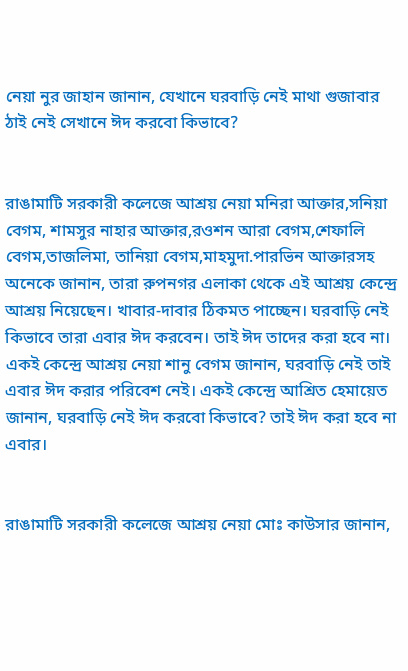নেয়া নুর জাহান জানান, যেখানে ঘরবাড়ি নেই মাথা গুজাবার ঠাই নেই সেখানে ঈদ করবো কিভাবে?


রাঙামাটি সরকারী কলেজে আশ্রয় নেয়া মনিরা আক্তার,সনিয়া বেগম, শামসুর নাহার আক্তার,রওশন আরা বেগম,শেফালি বেগম,তাজলিমা, তানিয়া বেগম,মাহমুদা.পারভিন আক্তারসহ অনেকে জানান, তারা রুপনগর এলাকা থেকে এই আশ্রয় কেন্দ্রে আশ্রয় নিয়েছেন। খাবার-দাবার ঠিকমত পাচ্ছেন। ঘরবাড়ি নেই কিভাবে তারা এবার ঈদ করবেন। তাই ঈদ তাদের করা হবে না। একই কেন্দ্রে আশ্রয় নেয়া শানু বেগম জানান, ঘরবাড়ি নেই তাই এবার ঈদ করার পরিবেশ নেই। একই কেন্দ্রে আশ্রিত হেমায়েত জানান, ঘরবাড়ি নেই ঈদ করবো কিভাবে? তাই ঈদ করা হবে না এবার।


রাঙামাটি সরকারী কলেজে আশ্রয় নেয়া মোঃ কাউসার জানান,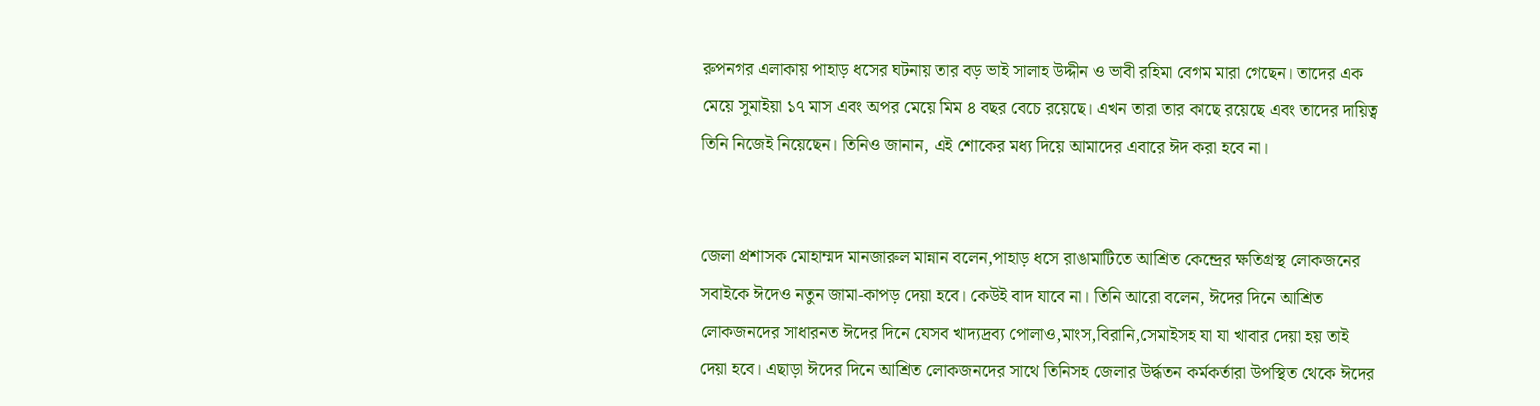রুপনগর এলাকায় পাহাড় ধসের ঘটনায় তার বড় ভাই সালাহ উদ্দীন ও ভাবী রহিমা বেগম মারা গেছেন। তাদের এক মেয়ে সুমাইয়া ১৭ মাস এবং অপর মেয়ে মিম ৪ বছর বেচে রয়েছে। এখন তারা তার কাছে রয়েছে এবং তাদের দায়িত্ব তিনি নিজেই নিয়েছেন। তিনিও জানান, এই শোকের মধ্য দিয়ে আমাদের এবারে ঈদ করা হবে না।


জেলা প্রশাসক মোহাম্মদ মানজারুল মান্নান বলেন,পাহাড় ধসে রাঙামাটিতে আশ্রিত কেন্দ্রের ক্ষতিগ্রস্থ লোকজনের সবাইকে ঈদেও নতুন জামা-কাপড় দেয়া হবে। কেউই বাদ যাবে না। তিনি আরো বলেন, ঈদের দিনে আশ্রিত লোকজনদের সাধারনত ঈদের দিনে যেসব খাদ্যদ্রব্য পোলাও,মাংস,বিরানি,সেমাইসহ যা যা খাবার দেয়া হয় তাই দেয়া হবে। এছাড়া ঈদের দিনে আশ্রিত লোকজনদের সাথে তিনিসহ জেলার উর্দ্ধতন কর্মকর্তারা উপস্থিত থেকে ঈদের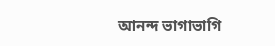আনন্দ ভাগাভাগি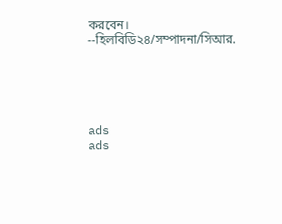করবেন।
--হিলবিডি২৪/সম্পাদনা/সিআর.





ads
ads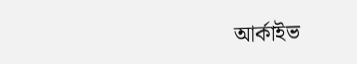আর্কাইভ